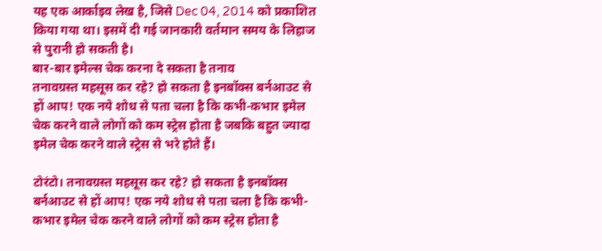यह एक आर्काइव लेख है, जिसे Dec 04, 2014 को प्रकाशित किया गया था। इसमें दी गई जानकारी वर्तमान समय के लिहाज से पुरानी हो सकती है।
बार-बार इमेल्स चेक करना दे सकता है तनाव
तनावग्रस्त महसूस कर रहे? हो सकता है इनबॉक्स बर्नआउट से हों आप! एक नये शोध से पता चला है कि कभी-कभार इमेल चेक करने वाले लोगों को कम स्ट्रेस होता है जबकि बहुत ज्यादा इमेल चेक करने वाले स्ट्रेस से भरे होते हैं।

टोरंटो। तनावग्रस्त महसूस कर रहे? हो सकता है इनबॉक्स बर्नआउट से हों आप! एक नये शोध से पता चला है कि कभी-कभार इमेल चेक करने वाले लोगों को कम स्ट्रेस होता है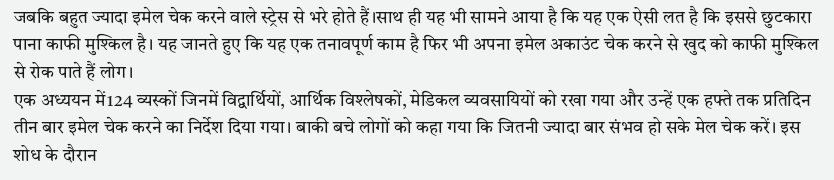जबकि बहुत ज्यादा इमेल चेक करने वाले स्ट्रेस से भरे होते हैं।साथ ही यह भी सामने आया है कि यह एक ऐसी लत है कि इससे छुटकारा पाना काफी मुश्किल है। यह जानते हुए कि यह एक तनावपूर्ण काम है फिर भी अपना इमेल अकाउंट चेक करने से खुद को काफी मुश्किल से रोक पाते हैं लोग।
एक अध्ययन में124 व्यस्कों जिनमें विद्वार्थियों, आर्थिक विश्लेषकों, मेडिकल व्यवसायियों को रखा गया और उन्हें एक हफ्ते तक प्रतिदिन तीन बार इमेल चेक करने का निर्देश दिया गया। बाकी बचे लोगों को कहा गया कि जितनी ज्यादा बार संभव हो सके मेल चेक करें। इस शोध के दौरान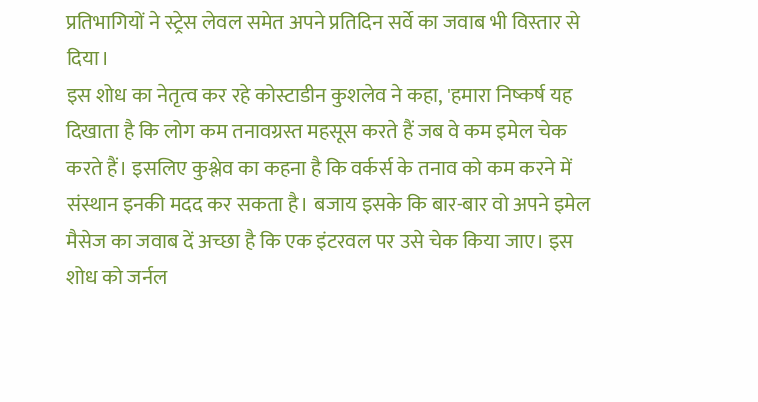प्रतिभागियों ने स्ट्रेस लेवल समेत अपने प्रतिदिन सर्वे का जवाब भी विस्तार से दिया।
इस शोध का नेतृत्व कर रहे कोस्टाडीन कुशलेव ने कहा, 'हमारा निष्कर्ष यह दिखाता है कि लोग कम तनावग्रस्त महसूस करते हैं जब वे कम इमेल चेक करते हैं। इसलिए कुश्लेव का कहना है कि वर्कर्स के तनाव को कम करने में संस्थान इनकी मदद कर सकता है। बजाय इसके कि बार-बार वो अपने इमेल मैसेज का जवाब दें अच्छा है कि एक इंटरवल पर उसे चेक किया जाए। इस शोध को जर्नल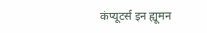कंप्यूटर्स इन ह्यूमन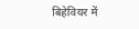बिहेवियर में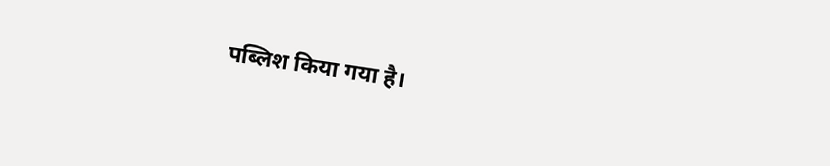पब्लिश किया गया है।